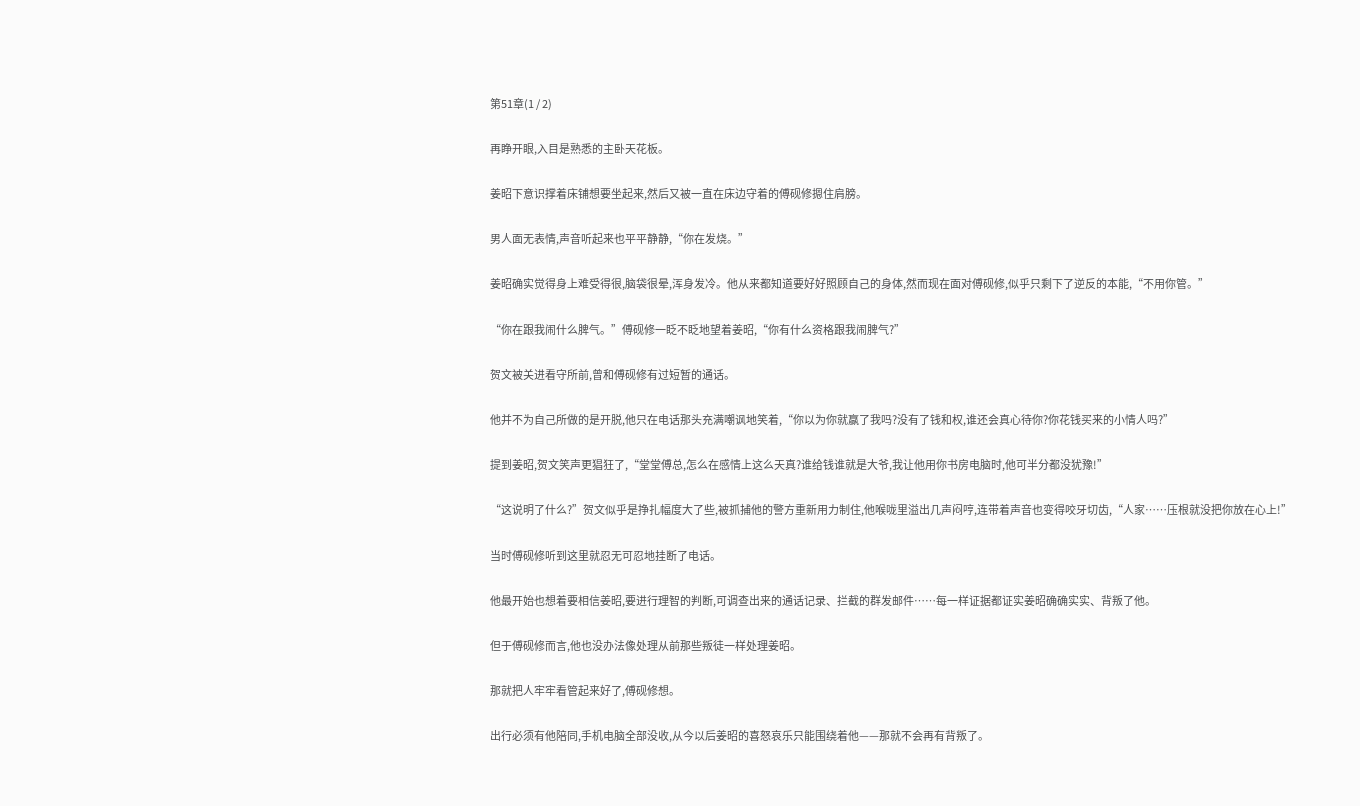第51章(1 / 2)

再睁开眼,入目是熟悉的主卧天花板。

姜昭下意识撑着床铺想要坐起来,然后又被一直在床边守着的傅砚修摁住肩膀。

男人面无表情,声音听起来也平平静静,“你在发烧。”

姜昭确实觉得身上难受得很,脑袋很晕,浑身发冷。他从来都知道要好好照顾自己的身体,然而现在面对傅砚修,似乎只剩下了逆反的本能,“不用你管。”

“你在跟我闹什么脾气。”傅砚修一眨不眨地望着姜昭,“你有什么资格跟我闹脾气?”

贺文被关进看守所前,曾和傅砚修有过短暂的通话。

他并不为自己所做的是开脱,他只在电话那头充满嘲讽地笑着,“你以为你就赢了我吗?没有了钱和权,谁还会真心待你?你花钱买来的小情人吗?”

提到姜昭,贺文笑声更猖狂了,“堂堂傅总,怎么在感情上这么天真?谁给钱谁就是大爷,我让他用你书房电脑时,他可半分都没犹豫!”

“这说明了什么?”贺文似乎是挣扎幅度大了些,被抓捕他的警方重新用力制住,他喉咙里溢出几声闷哼,连带着声音也变得咬牙切齿,“人家……压根就没把你放在心上!”

当时傅砚修听到这里就忍无可忍地挂断了电话。

他最开始也想着要相信姜昭,要进行理智的判断,可调查出来的通话记录、拦截的群发邮件……每一样证据都证实姜昭确确实实、背叛了他。

但于傅砚修而言,他也没办法像处理从前那些叛徒一样处理姜昭。

那就把人牢牢看管起来好了,傅砚修想。

出行必须有他陪同,手机电脑全部没收,从今以后姜昭的喜怒哀乐只能围绕着他——那就不会再有背叛了。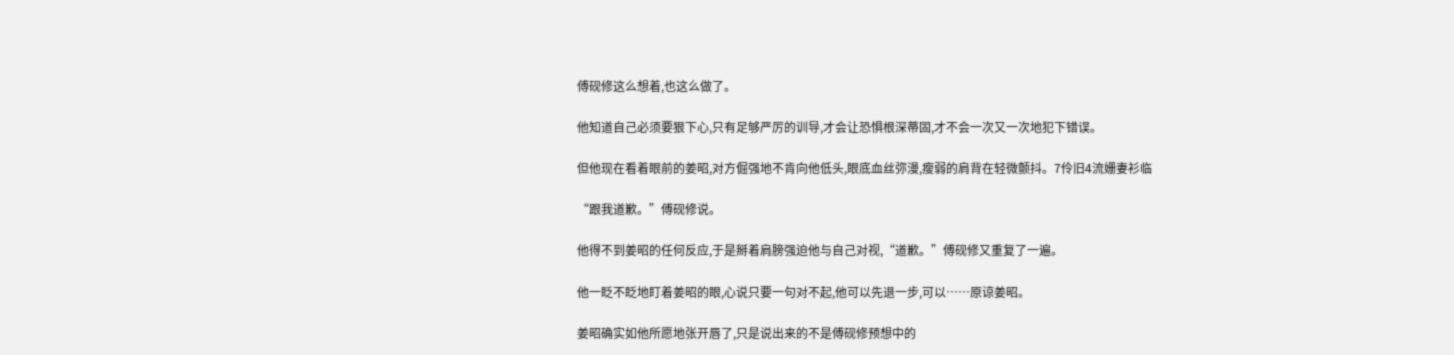傅砚修这么想着,也这么做了。

他知道自己必须要狠下心,只有足够严厉的训导,才会让恐惧根深蒂固,才不会一次又一次地犯下错误。

但他现在看着眼前的姜昭,对方倔强地不肯向他低头,眼底血丝弥漫,瘦弱的肩背在轻微颤抖。7伶旧4流姗妻衫临

“跟我道歉。”傅砚修说。

他得不到姜昭的任何反应,于是掰着肩膀强迫他与自己对视,“道歉。”傅砚修又重复了一遍。

他一眨不眨地盯着姜昭的眼,心说只要一句对不起,他可以先退一步,可以……原谅姜昭。

姜昭确实如他所愿地张开唇了,只是说出来的不是傅砚修预想中的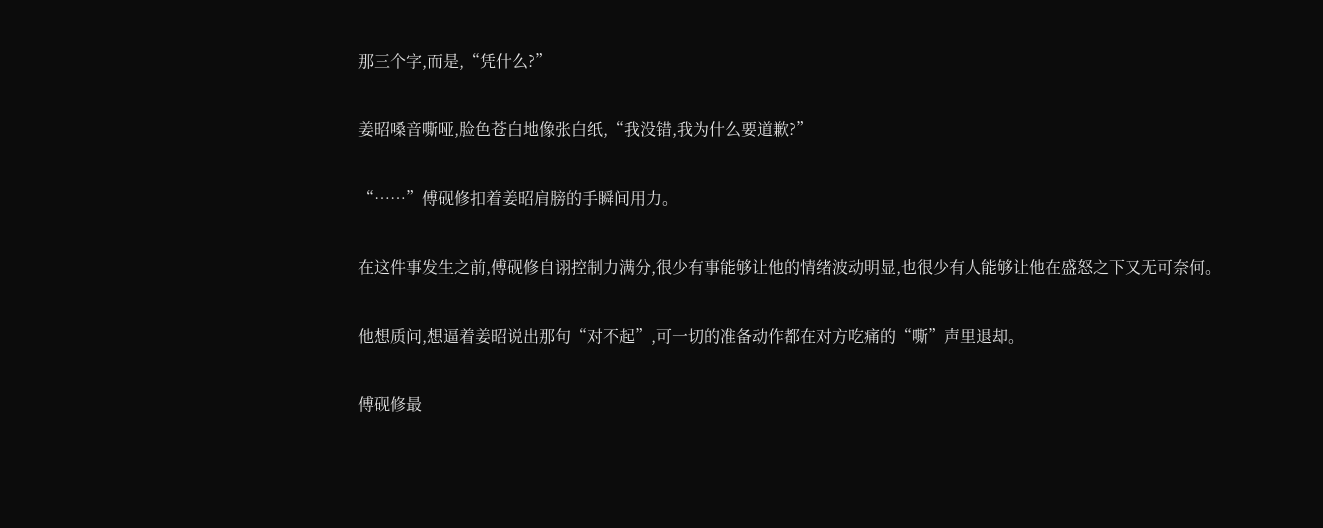那三个字,而是,“凭什么?”

姜昭嗓音嘶哑,脸色苍白地像张白纸,“我没错,我为什么要道歉?”

“……”傅砚修扣着姜昭肩膀的手瞬间用力。

在这件事发生之前,傅砚修自诩控制力满分,很少有事能够让他的情绪波动明显,也很少有人能够让他在盛怒之下又无可奈何。

他想质问,想逼着姜昭说出那句“对不起”,可一切的准备动作都在对方吃痛的“嘶”声里退却。

傅砚修最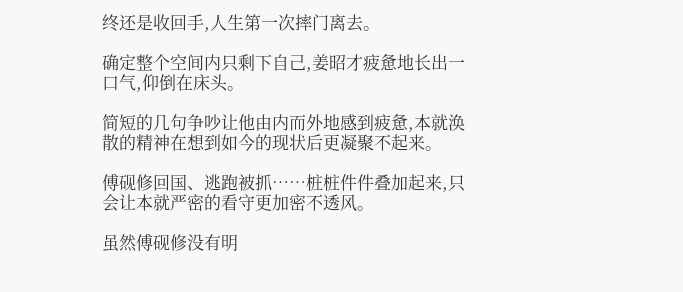终还是收回手,人生第一次摔门离去。

确定整个空间内只剩下自己,姜昭才疲惫地长出一口气,仰倒在床头。

简短的几句争吵让他由内而外地感到疲惫,本就涣散的精神在想到如今的现状后更凝聚不起来。

傅砚修回国、逃跑被抓……桩桩件件叠加起来,只会让本就严密的看守更加密不透风。

虽然傅砚修没有明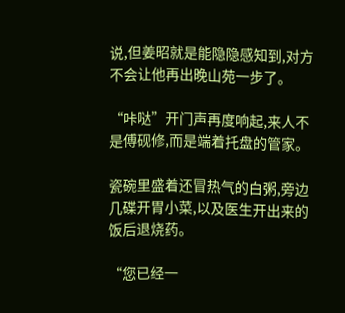说,但姜昭就是能隐隐感知到,对方不会让他再出晚山苑一步了。

“咔哒”开门声再度响起,来人不是傅砚修,而是端着托盘的管家。

瓷碗里盛着还冒热气的白粥,旁边几碟开胃小菜,以及医生开出来的饭后退烧药。

“您已经一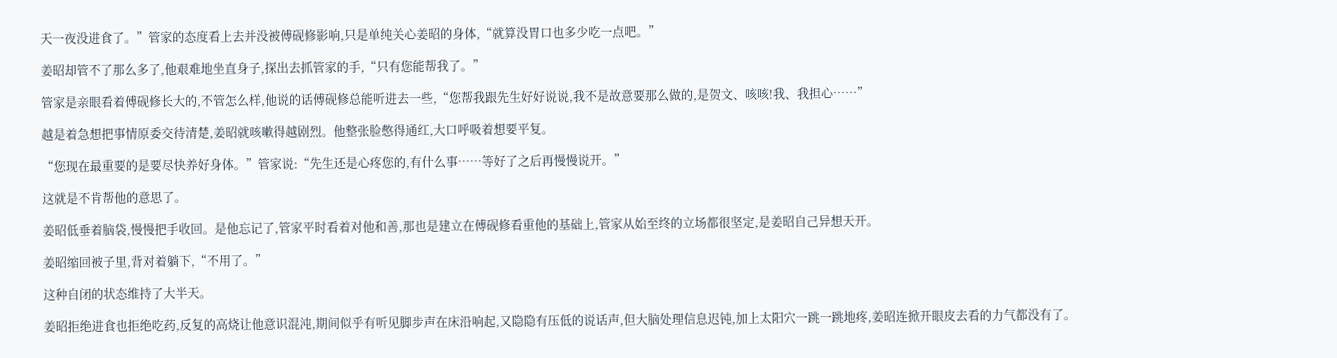天一夜没进食了。”管家的态度看上去并没被傅砚修影响,只是单纯关心姜昭的身体,“就算没胃口也多少吃一点吧。”

姜昭却管不了那么多了,他艰难地坐直身子,探出去抓管家的手,“只有您能帮我了。”

管家是亲眼看着傅砚修长大的,不管怎么样,他说的话傅砚修总能听进去一些,“您帮我跟先生好好说说,我不是故意要那么做的,是贺文、咳咳!我、我担心……”

越是着急想把事情原委交待清楚,姜昭就咳嗽得越剧烈。他整张脸憋得通红,大口呼吸着想要平复。

“您现在最重要的是要尽快养好身体。”管家说:“先生还是心疼您的,有什么事……等好了之后再慢慢说开。”

这就是不肯帮他的意思了。

姜昭低垂着脑袋,慢慢把手收回。是他忘记了,管家平时看着对他和善,那也是建立在傅砚修看重他的基础上,管家从始至终的立场都很坚定,是姜昭自己异想天开。

姜昭缩回被子里,背对着躺下,“不用了。”

这种自闭的状态维持了大半天。

姜昭拒绝进食也拒绝吃药,反复的高烧让他意识混沌,期间似乎有听见脚步声在床沿响起,又隐隐有压低的说话声,但大脑处理信息迟钝,加上太阳穴一跳一跳地疼,姜昭连掀开眼皮去看的力气都没有了。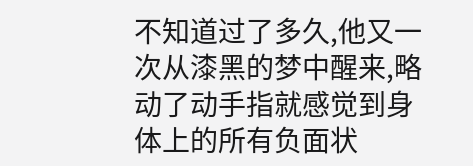不知道过了多久,他又一次从漆黑的梦中醒来,略动了动手指就感觉到身体上的所有负面状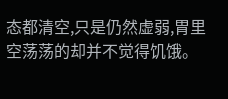态都清空,只是仍然虚弱,胃里空荡荡的却并不觉得饥饿。